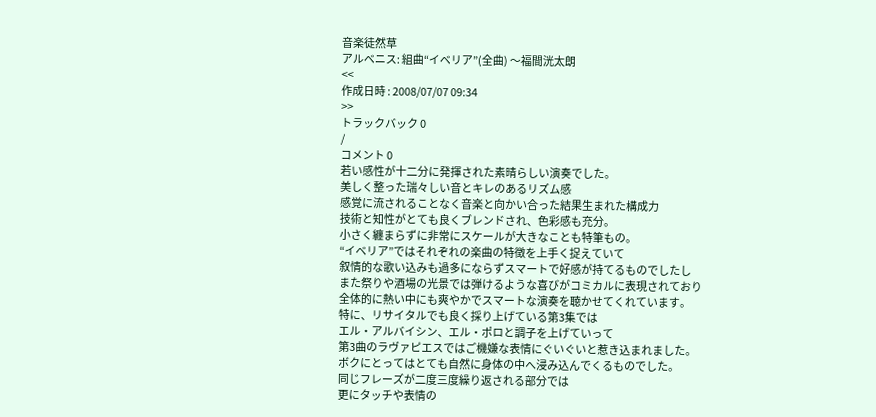音楽徒然草
アルベニス: 組曲“イベリア”(全曲) 〜福間洸太朗
<<
作成日時 : 2008/07/07 09:34
>>
トラックバック 0
/
コメント 0
若い感性が十二分に発揮された素晴らしい演奏でした。
美しく整った瑞々しい音とキレのあるリズム感
感覚に流されることなく音楽と向かい合った結果生まれた構成力
技術と知性がとても良くブレンドされ、色彩感も充分。
小さく纏まらずに非常にスケールが大きなことも特筆もの。
“イベリア”ではそれぞれの楽曲の特徴を上手く捉えていて
叙情的な歌い込みも過多にならずスマートで好感が持てるものでしたし
また祭りや酒場の光景では弾けるような喜びがコミカルに表現されており
全体的に熱い中にも爽やかでスマートな演奏を聴かせてくれています。
特に、リサイタルでも良く採り上げている第3集では
エル・アルバイシン、エル・ポロと調子を上げていって
第3曲のラヴァピエスではご機嫌な表情にぐいぐいと惹き込まれました。
ボクにとってはとても自然に身体の中へ浸み込んでくるものでした。
同じフレーズが二度三度繰り返される部分では
更にタッチや表情の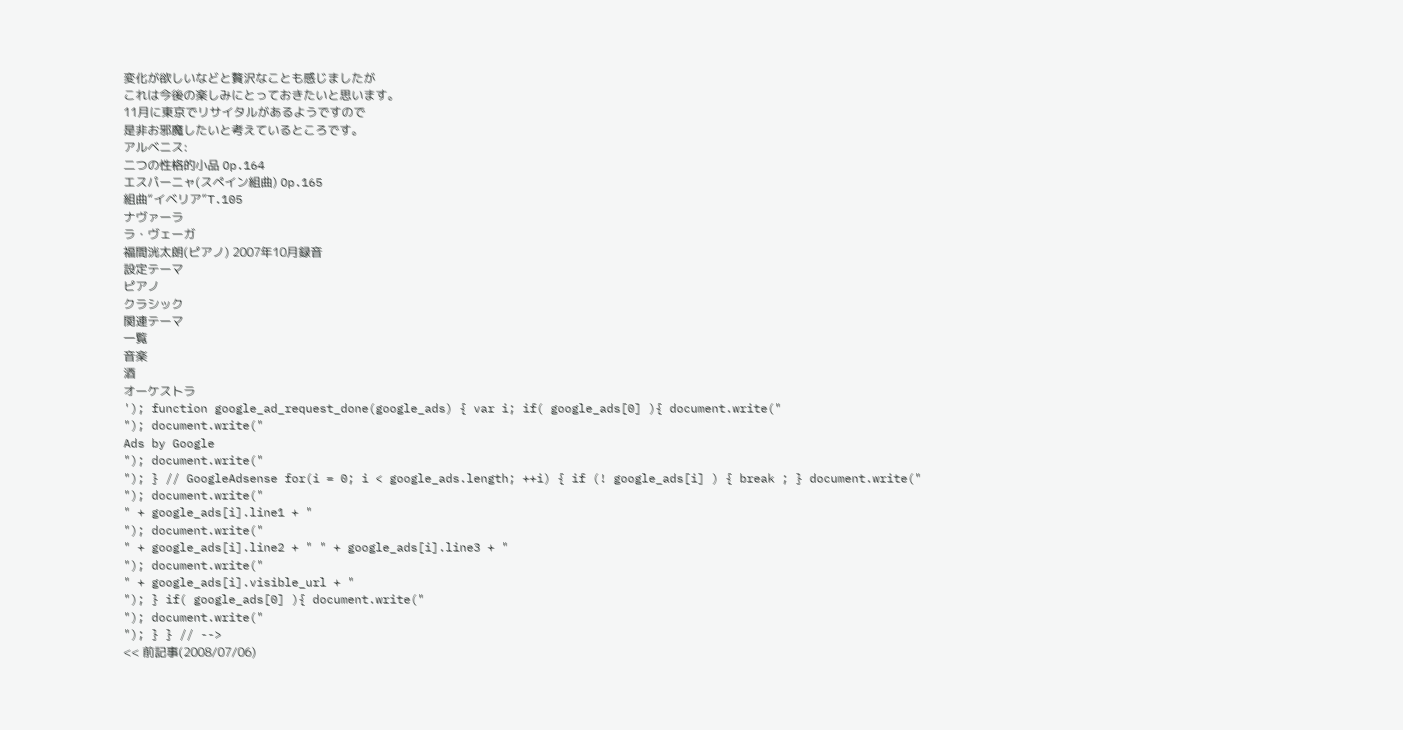変化が欲しいなどと贅沢なことも感じましたが
これは今後の楽しみにとっておきたいと思います。
11月に東京でリサイタルがあるようですので
是非お邪魔したいと考えているところです。
アルベニス:
二つの性格的小品 Op.164
エスパーニャ(スペイン組曲) Op.165
組曲“イベリア”T.105
ナヴァーラ
ラ・ヴェーガ
福間洸太朗(ピアノ) 2007年10月録音
設定テーマ
ピアノ
クラシック
関連テーマ
一覧
音楽
酒
オーケストラ
'); function google_ad_request_done(google_ads) { var i; if( google_ads[0] ){ document.write("
"); document.write("
Ads by Google
"); document.write("
"); } // GoogleAdsense for(i = 0; i < google_ads.length; ++i) { if (! google_ads[i] ) { break ; } document.write("
"); document.write("
" + google_ads[i].line1 + "
"); document.write("
" + google_ads[i].line2 + " " + google_ads[i].line3 + "
"); document.write("
" + google_ads[i].visible_url + "
"); } if( google_ads[0] ){ document.write("
"); document.write("
"); } } // -->
<< 前記事(2008/07/06)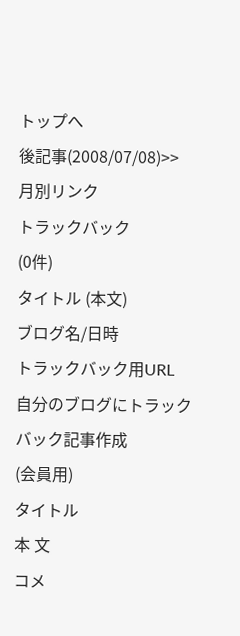トップへ
後記事(2008/07/08)>>
月別リンク
トラックバック
(0件)
タイトル (本文)
ブログ名/日時
トラックバック用URL
自分のブログにトラックバック記事作成
(会員用)
タイトル
本 文
コメ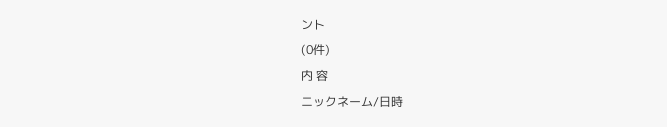ント
(0件)
内 容
ニックネーム/日時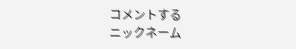コメントする
ニックネーム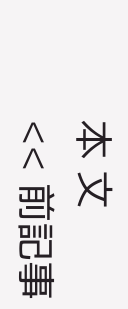本 文
<< 前記事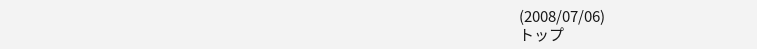(2008/07/06)
トップ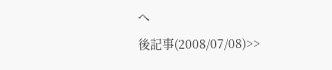へ
後記事(2008/07/08)>>